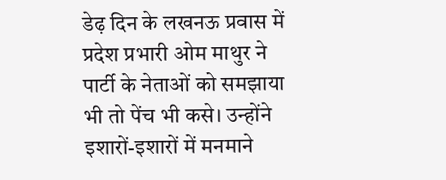डेढ़ दिन के लखनऊ प्रवास में प्रदेश प्रभारी ओम माथुर ने पार्टी के नेताओं को समझाया भी तो पेंच भी कसे। उन्होंने इशारों-इशारों में मनमाने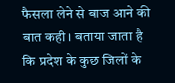फैसला लेने से बाज आने की बात कही। बताया जाता है कि प्रदेश के कुछ जिलों के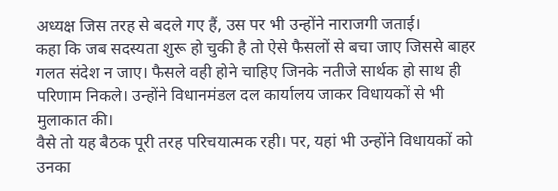अध्यक्ष जिस तरह से बदले गए हैं, उस पर भी उन्होंने नाराजगी जताई।
कहा कि जब सदस्यता शुरू हो चुकी है तो ऐसे फैसलों से बचा जाए जिससे बाहर गलत संदेश न जाए। फैसले वही होने चाहिए जिनके नतीजे सार्थक हो साथ ही परिणाम निकले। उन्होंने विधानमंडल दल कार्यालय जाकर विधायकों से भी मुलाकात की।
वैसे तो यह बैठक पूरी तरह परिचयात्मक रही। पर, यहां भी उन्होंने विधायकों को उनका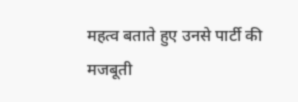महत्व बताते हुए उनसे पार्टी की मजबूती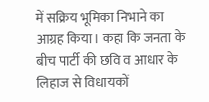में सक्रिय भूमिका निभाने का आग्रह किया। कहा कि जनता के बीच पार्टी की छवि व आधार के लिहाज से विधायकों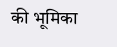की भूमिका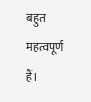बहुत महत्वपूर्ण हैं।